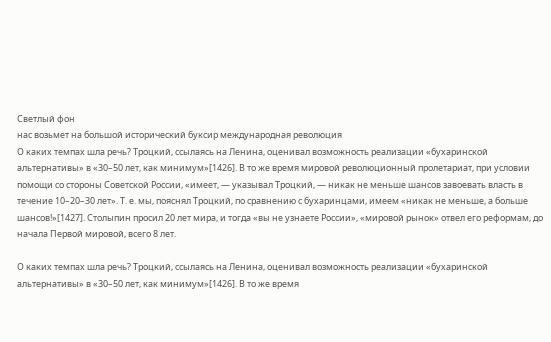Светлый фон
нас возьмет на большой исторический буксир международная революция
О каких темпах шла речь? Троцкий, ссылаясь на Ленина, оценивал возможность реализации «бухаринской альтернативы» в «30–50 лет, как минимум»[1426]. В то же время мировой революционный пролетариат, при условии помощи со стороны Советской России, «имеет, — указывал Троцкий, — никак не меньше шансов завоевать власть в течение 10–20–30 лет». Т. е. мы, пояснял Троцкий, по сравнению с бухаринцами, имеем «никак не меньше, а больше шансов!»[1427]. Столыпин просил 20 лет мира, и тогда «вы не узнаете России», «мировой рынок» отвел его реформам, до начала Первой мировой, всего 8 лет.

О каких темпах шла речь? Троцкий, ссылаясь на Ленина, оценивал возможность реализации «бухаринской альтернативы» в «30–50 лет, как минимум»[1426]. В то же время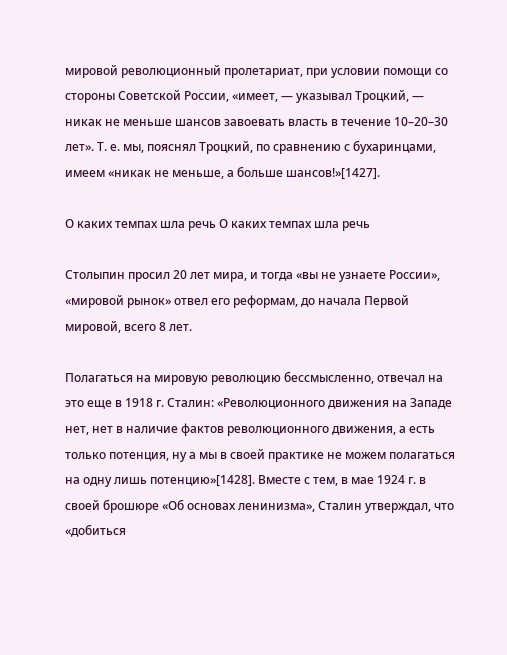мировой революционный пролетариат, при условии помощи со стороны Советской России, «имеет, — указывал Троцкий, — никак не меньше шансов завоевать власть в течение 10–20–30 лет». Т. е. мы, пояснял Троцкий, по сравнению с бухаринцами, имеем «никак не меньше, а больше шансов!»[1427].

О каких темпах шла речь О каких темпах шла речь

Столыпин просил 20 лет мира, и тогда «вы не узнаете России», «мировой рынок» отвел его реформам, до начала Первой мировой, всего 8 лет.

Полагаться на мировую революцию бессмысленно, отвечал на это еще в 1918 г. Сталин: «Революционного движения на Западе нет, нет в наличие фактов революционного движения, а есть только потенция, ну а мы в своей практике не можем полагаться на одну лишь потенцию»[1428]. Вместе с тем, в мае 1924 г. в своей брошюре «Об основах ленинизма», Сталин утверждал, что «добиться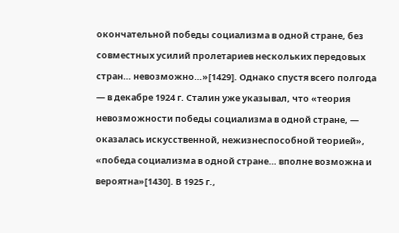окончательной победы социализма в одной стране, без совместных усилий пролетариев нескольких передовых стран… невозможно…»[1429]. Однако спустя всего полгода — в декабре 1924 г. Сталин уже указывал, что «теория невозможности победы социализма в одной стране, — оказалась искусственной, нежизнеспособной теорией», «победа социализма в одной стране… вполне возможна и вероятна»[1430]. В 1925 г.,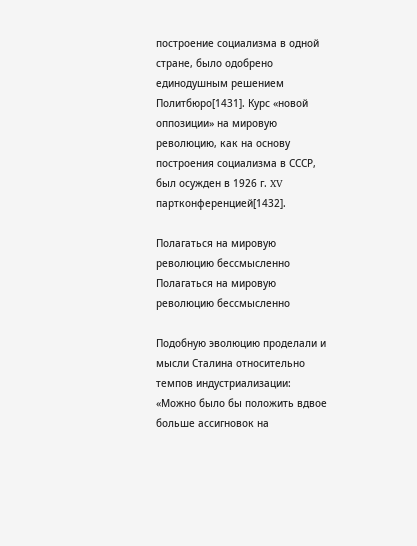построение социализма в одной стране, было одобрено единодушным решением Политбюро[1431]. Курс «новой оппозиции» на мировую революцию, как на основу построения социализма в СССР, был осужден в 1926 г. XV партконференцией[1432].

Полагаться на мировую революцию бессмысленно Полагаться на мировую революцию бессмысленно

Подобную эволюцию проделали и мысли Сталина относительно темпов индустриализации: «Можно было бы положить вдвое больше ассигновок на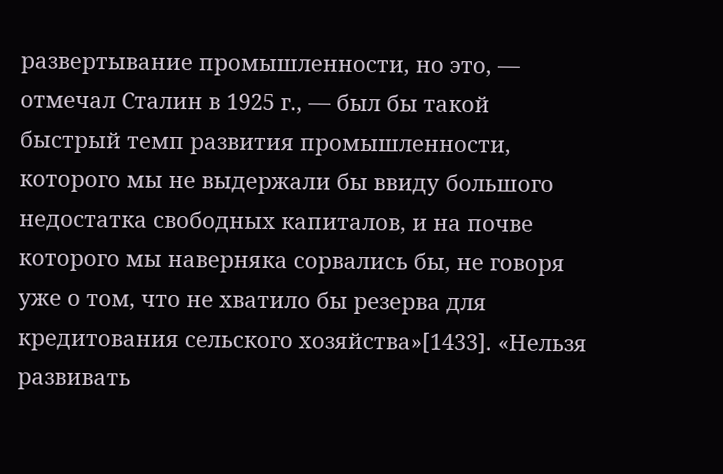развертывание промышленности, но это, — отмечал Сталин в 1925 г., — был бы такой быстрый темп развития промышленности, которого мы не выдержали бы ввиду большого недостатка свободных капиталов, и на почве которого мы наверняка сорвались бы, не говоря уже о том, что не хватило бы резерва для кредитования сельского хозяйства»[1433]. «Нельзя развивать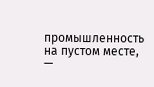промышленность на пустом месте, —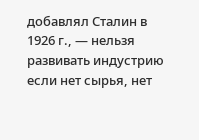добавлял Сталин в 1926 г., — нельзя развивать индустрию если нет сырья, нет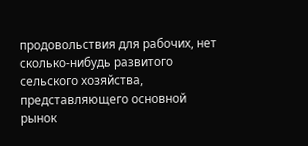продовольствия для рабочих, нет сколько-нибудь развитого сельского хозяйства, представляющего основной рынок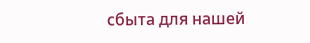сбыта для нашей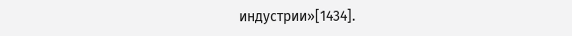индустрии»[1434].